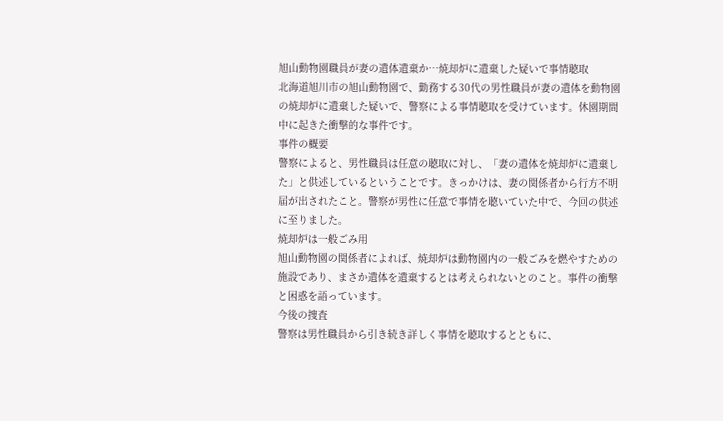旭山動物園職員が妻の遺体遺棄か…焼却炉に遺棄した疑いで事情聴取
北海道旭川市の旭山動物園で、勤務する30代の男性職員が妻の遺体を動物園の焼却炉に遺棄した疑いで、警察による事情聴取を受けています。休園期間中に起きた衝撃的な事件です。
事件の概要
警察によると、男性職員は任意の聴取に対し、「妻の遺体を焼却炉に遺棄した」と供述しているということです。きっかけは、妻の関係者から行方不明届が出されたこと。警察が男性に任意で事情を聴いていた中で、今回の供述に至りました。
焼却炉は一般ごみ用
旭山動物園の関係者によれば、焼却炉は動物園内の一般ごみを燃やすための施設であり、まさか遺体を遺棄するとは考えられないとのこと。事件の衝撃と困惑を語っています。
今後の捜査
警察は男性職員から引き続き詳しく事情を聴取するとともに、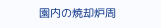園内の焼却炉周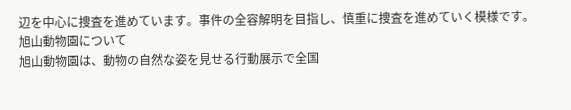辺を中心に捜査を進めています。事件の全容解明を目指し、慎重に捜査を進めていく模様です。
旭山動物園について
旭山動物園は、動物の自然な姿を見せる行動展示で全国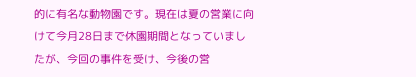的に有名な動物園です。現在は夏の営業に向けて今月28日まで休園期間となっていましたが、今回の事件を受け、今後の営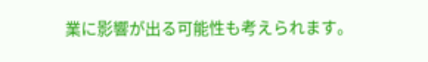業に影響が出る可能性も考えられます。